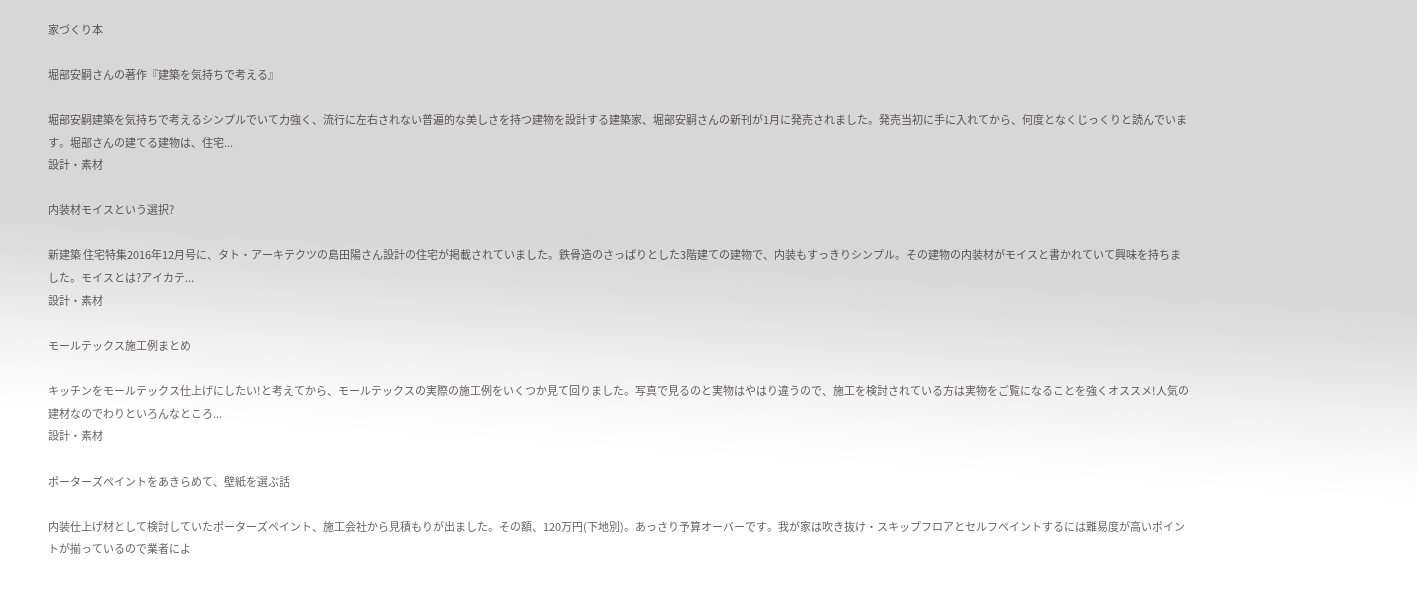家づくり本

堀部安嗣さんの著作『建築を気持ちで考える』

堀部安嗣建築を気持ちで考えるシンプルでいて力強く、流行に左右されない普遍的な美しさを持つ建物を設計する建築家、堀部安嗣さんの新刊が1月に発売されました。発売当初に手に入れてから、何度となくじっくりと読んでいます。堀部さんの建てる建物は、住宅...
設計・素材

内装材モイスという選択?

新建築 住宅特集2016年12月号に、タト・アーキテクツの島田陽さん設計の住宅が掲載されていました。鉄骨造のさっぱりとした3階建ての建物で、内装もすっきりシンプル。その建物の内装材がモイスと書かれていて興味を持ちました。モイスとは?アイカテ...
設計・素材

モールテックス施工例まとめ

キッチンをモールテックス仕上げにしたい!と考えてから、モールテックスの実際の施工例をいくつか見て回りました。写真で見るのと実物はやはり違うので、施工を検討されている方は実物をご覧になることを強くオススメ!人気の建材なのでわりといろんなところ...
設計・素材

ポーターズペイントをあきらめて、壁紙を選ぶ話

内装仕上げ材として検討していたポーターズペイント、施工会社から見積もりが出ました。その額、120万円(下地別)。あっさり予算オーバーです。我が家は吹き抜け・スキップフロアとセルフペイントするには難易度が高いポイントが揃っているので業者によ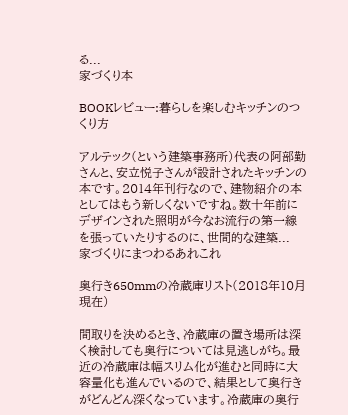る...
家づくり本

BOOKレビュー:暮らしを楽しむキッチンのつくり方

アルテック(という建築事務所)代表の阿部勤さんと、安立悦子さんが設計されたキッチンの本です。2014年刊行なので、建物紹介の本としてはもう新しくないですね。数十年前にデザインされた照明が今なお流行の第一線を張っていたりするのに、世間的な建築...
家づくりにまつわるあれこれ

奥行き650mmの冷蔵庫リスト(2018年10月現在)

間取りを決めるとき、冷蔵庫の置き場所は深く検討しても奥行については見逃しがち。最近の冷蔵庫は幅スリム化が進むと同時に大容量化も進んでいるので、結果として奥行きがどんどん深くなっています。冷蔵庫の奥行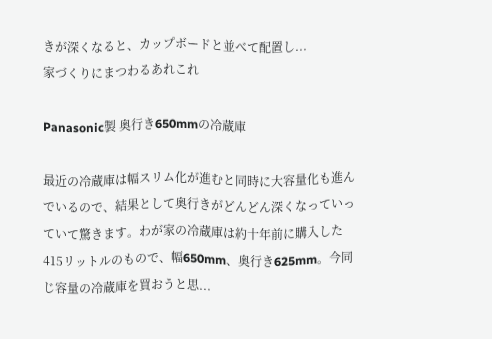きが深くなると、カップボードと並べて配置し...
家づくりにまつわるあれこれ

Panasonic製 奥行き650mmの冷蔵庫

最近の冷蔵庫は幅スリム化が進むと同時に大容量化も進んでいるので、結果として奥行きがどんどん深くなっていっていて驚きます。わが家の冷蔵庫は約十年前に購入した415リットルのもので、幅650mm、奥行き625mm。今同じ容量の冷蔵庫を買おうと思...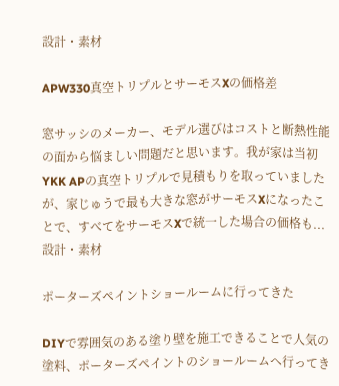設計・素材

APW330真空トリプルとサーモスXの価格差

窓サッシのメーカー、モデル選びはコストと断熱性能の面から悩ましい問題だと思います。我が家は当初YKK APの真空トリプルで見積もりを取っていましたが、家じゅうで最も大きな窓がサーモスXになったことで、すべてをサーモスXで統一した場合の価格も...
設計・素材

ポーターズペイントショールームに行ってきた

DIYで雰囲気のある塗り壁を施工できることで人気の塗料、ポーターズペイントのショールームへ行ってき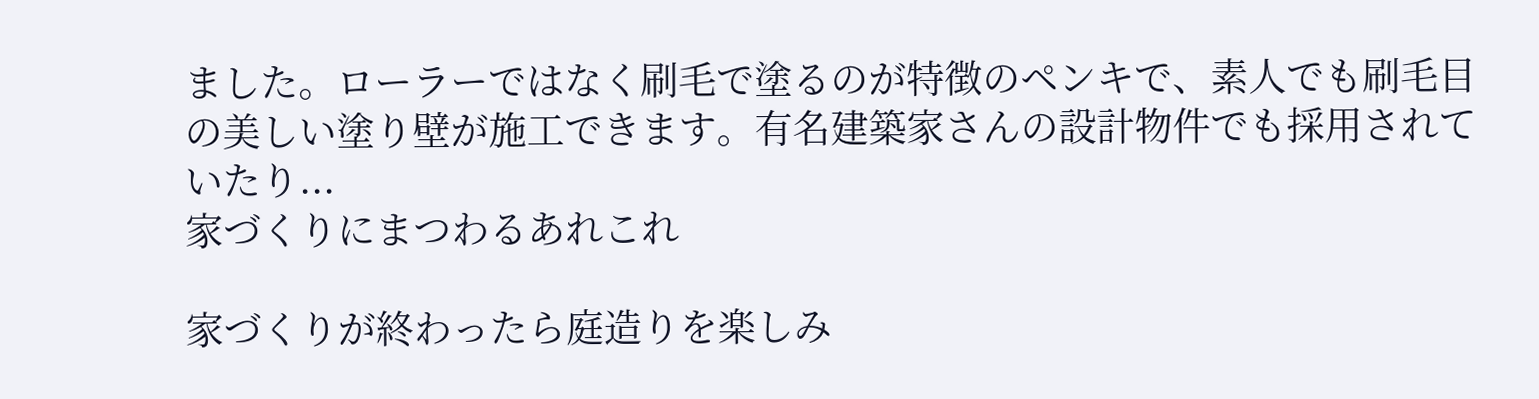ました。ローラーではなく刷毛で塗るのが特徴のペンキで、素人でも刷毛目の美しい塗り壁が施工できます。有名建築家さんの設計物件でも採用されていたり...
家づくりにまつわるあれこれ

家づくりが終わったら庭造りを楽しみ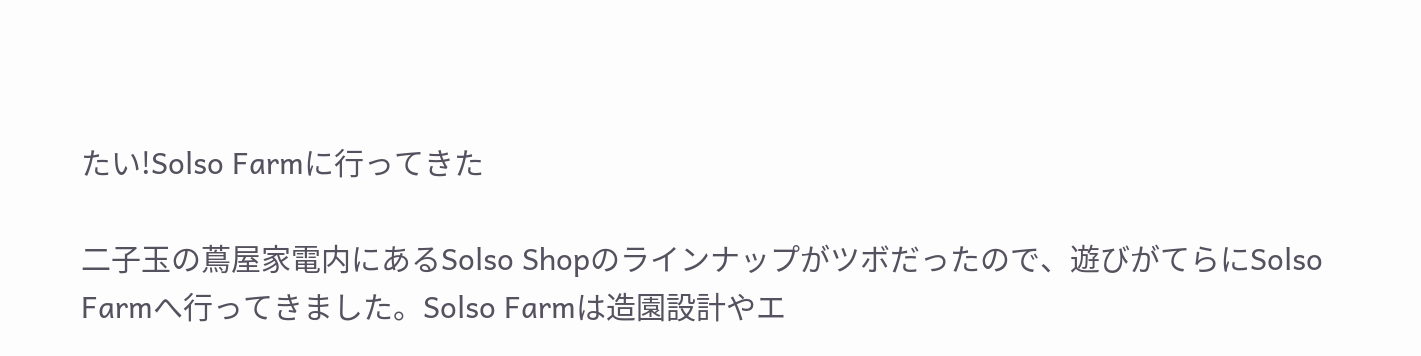たい!Solso Farmに行ってきた

二子玉の蔦屋家電内にあるSolso Shopのラインナップがツボだったので、遊びがてらにSolso Farmへ行ってきました。Solso Farmは造園設計やエ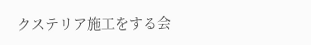クステリア施工をする会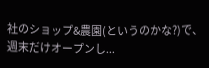社のショップ&農園(というのかな?)で、週末だけオープンし...